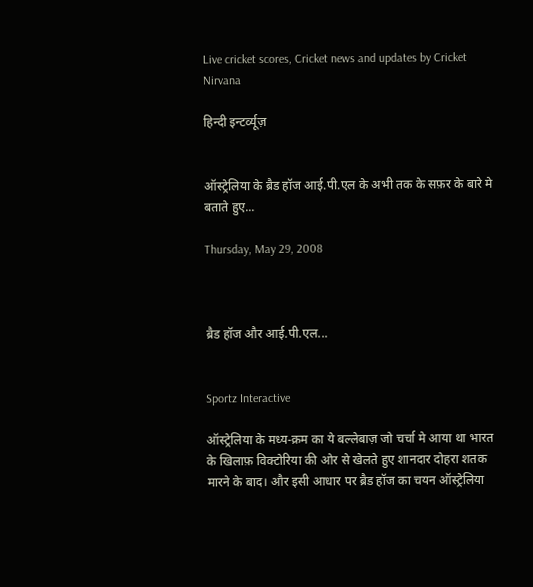Live cricket scores, Cricket news and updates by Cricket Nirvana

हिन्दी इन्टर्व्यूज़


ऑस्ट्रेलिया के ब्रैड हॉज आई.पी.एल के अभी तक के सफ़र के बारे मे बताते हुए...

Thursday, May 29, 2008



ब्रैड हॉज और आई.पी.एल...


Sportz Interactive

ऑस्ट्रेलिया के मध्य-क्रम का ये बल्लेबाज़ जो चर्चा मे आया था भारत के खिलाफ़ विक्टोरिया की ओर से खेलते हुए शानदार दोहरा शतक मारने के बाद। और इसी आधार पर ब्रैड हॉज का चयन ऑस्ट्रेलिया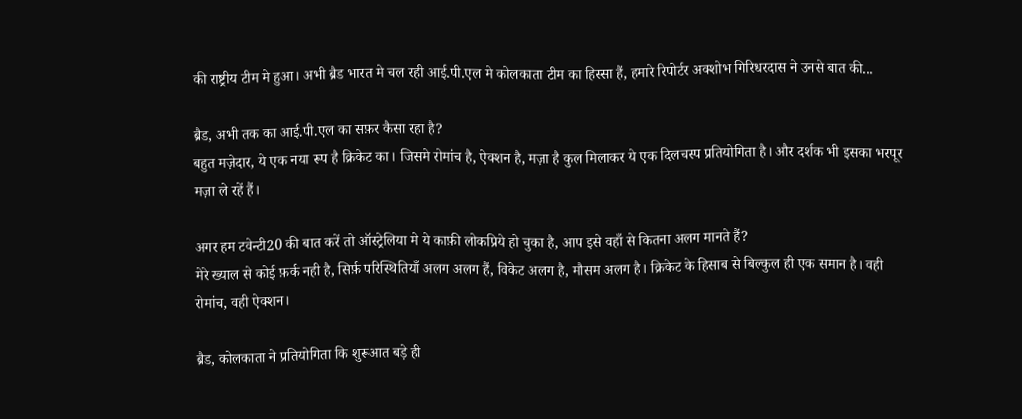की राष्ट्रीय टीम मे हुआ। अभी ब्रैड भारत मे चल रही आई.पी.एल मे कोलकाता टीम का हिस्सा हैं, हमारे रिपोर्टर अक्शोभ गिरिधरदास ने उनसे बात की...

ब्रैड, अभी तक का आई.पी.एल का सफ़र कैसा रहा है?
बहुत मज़ेदार, ये एक नया रूप है क्रिकेट का। जिसमे रोमांच है, ऐक्शन है, मज़ा है कुल मिलाकर ये एक दिलचस्प प्रतियोगिता है। और दर्शक भी इसका भरपूर मज़ा ले रहें हैं।

अगर हम टवेन्टी20 की बात करें तो ऑस्ट्रेलिया मे ये काफ़ी लोकप्रिये हो चुका है, आप इसे वहाँ से कितना अलग मानते हैं?
मेरे ख्याल से कोई फ़र्क नही है, सिर्फ़ परिस्थितियाँ अलग अलग हैं, विकेट अलग है, मौसम अलग है। क्रिकेट के हिसाब से बिल्कुल ही एक समान है। वही रोमांच, वही ऐक्शन।

ब्रैड, कोलकाता ने प्रतियोगिता कि शुरूआत बड़े ही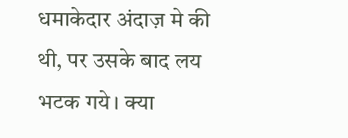धमाकेदार अंदाज़ मे की थी, पर उसके बाद लय भटक गये। क्या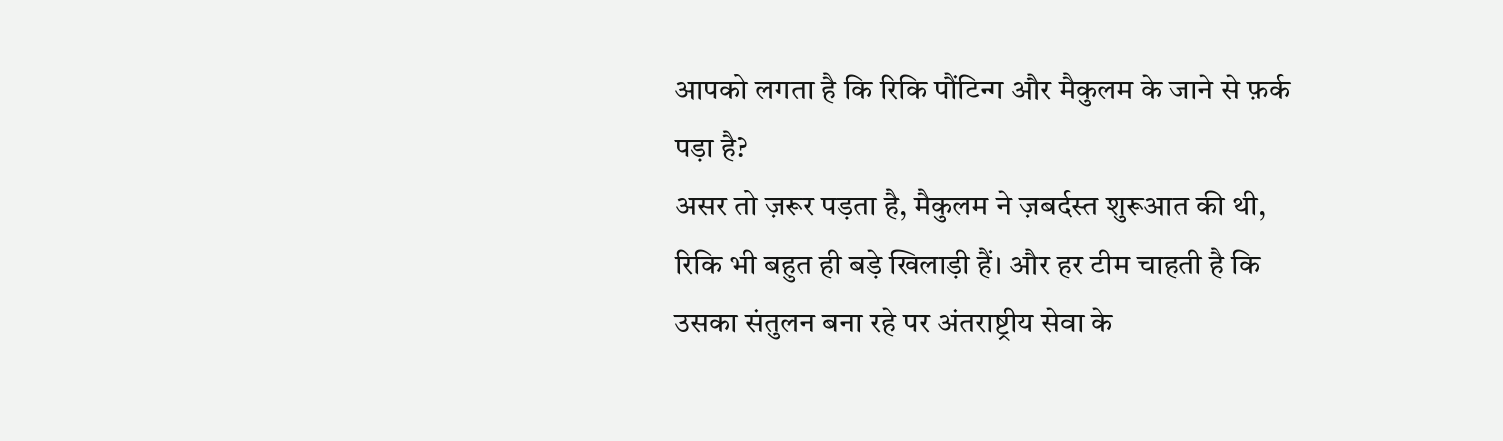आपको लगता है कि रिकि पौंटिन्ग और मैकुलम के जाने से फ़र्क पड़ा है?
असर तो ज़रूर पड़ता है, मैकुलम ने ज़बर्दस्त शुरूआत की थी, रिकि भी बहुत ही बड़े खिलाड़ी हैं। और हर टीम चाहती है कि उसका संतुलन बना रहे पर अंतराष्ट्रीय सेवा के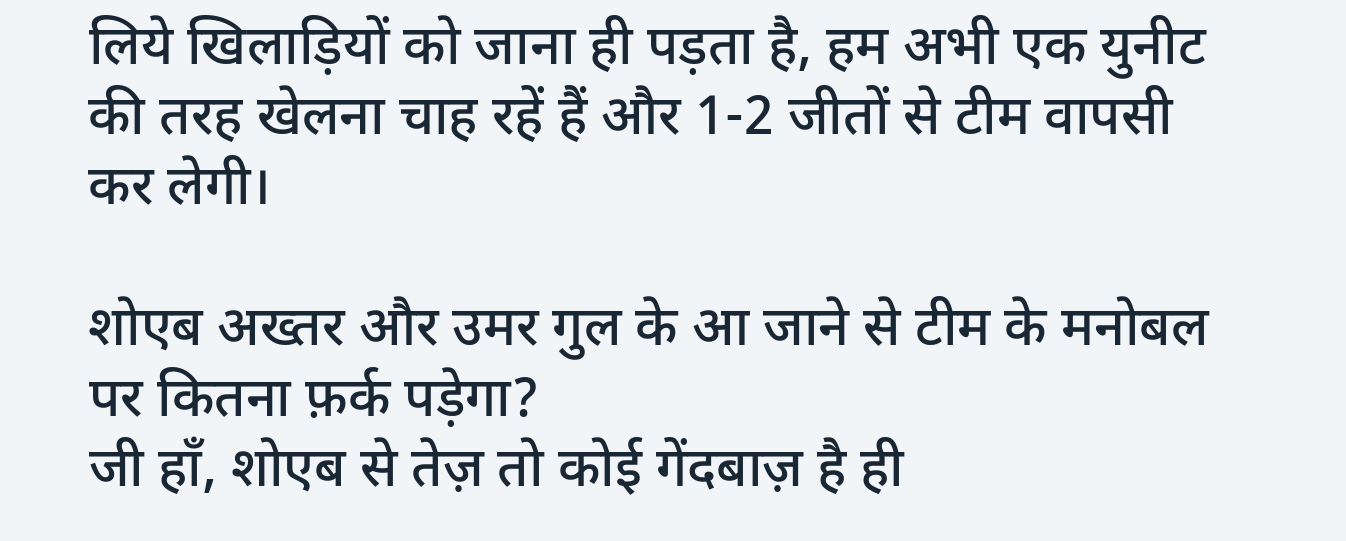लिये खिलाड़ियों को जाना ही पड़ता है, हम अभी एक युनीट की तरह खेलना चाह रहें हैं और 1-2 जीतों से टीम वापसी कर लेगी।

शोएब अख्तर और उमर गुल के आ जाने से टीम के मनोबल पर कितना फ़र्क पड़ेगा?
जी हाँ, शोएब से तेज़ तो कोई गेंदबाज़ है ही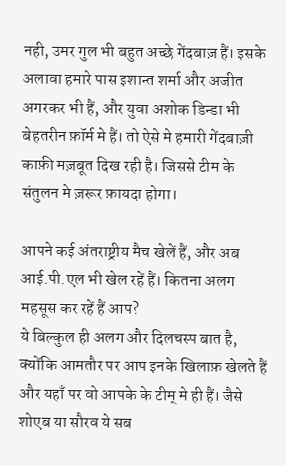नही, उमर गुल भी बहुत अच्छे गेंदबाज़ हैं। इसके अलावा हमारे पास इशान्त शर्मा और अजीत अगरकर भी हैं, और युवा अशोक डिन्डा भी बेहतरीन फ़ॉर्म मे हैं। तो ऐसे मे हमारी गेंदबाज़ी काफ़ी मज़बूत दिख रही है। जिससे टीम के संतुलन मे ज़रूर फ़ायदा होगा।

आपने कई अंतराष्ट्रीय मैच खेलें हैं, और अब आई.पी.एल भी खेल रहें हैं। कितना अलग महसूस कर रहें हैं आप?
ये बिल्कुल ही अलग और दिलचस्प बात है, क्योंकि आमतौर पर आप इनके खिलाफ़ खेलते हैं और यहाँ पर वो आपके के टीम् मे ही हैं। जैसे शोएब या सौरव ये सब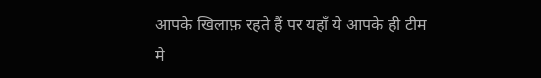आपके खिलाफ़ रहते हैं पर यहाँ ये आपके ही टीम मे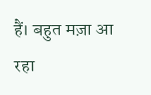हैं। बहुत मज़ा आ रहा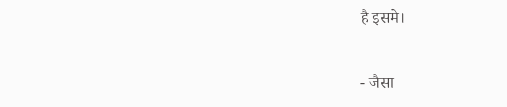है इसमे।

- जैसा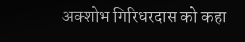अक्शोभ गिरिधरदास को कहा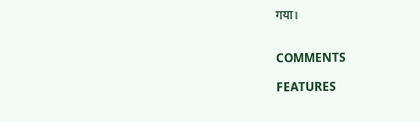गया।


COMMENTS

FEATURES